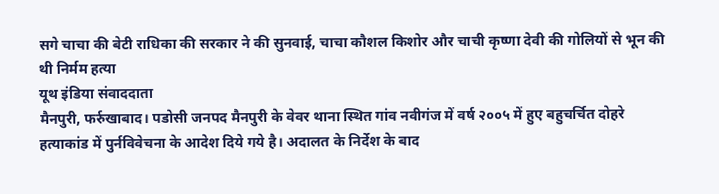सगे चाचा की बेटी राधिका की सरकार ने की सुनवाई, चाचा कौशल किशोर और चाची कृष्णा देवी की गोलियों से भून की थी निर्मम हत्या
यूथ इंडिया संवाददाता
मैनपुरी, फर्रुखाबाद। पडोसी जनपद मैनपुरी के वेवर थाना स्थित गांव नवीगंज में वर्ष २००५ में हुए बहुचर्चित दोहरे हत्याकांड में पुर्नविवेचना के आदेश दिये गये है। अदालत के निर्देश के बाद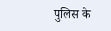पुलिस के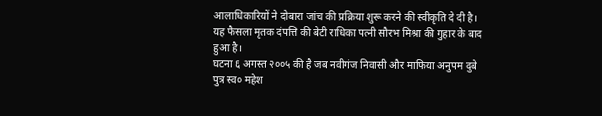आलाधिकारियों ने दोबारा जांच की प्रक्रिया शुरू करने की स्वीकृति दे दी है। यह फैसला मृतक दंपत्ति की बेटी राधिका पत्नी सौरभ मिश्रा की गुहार के बाद हुआ है।
घटना ६ अगस्त २००५ की है जब नवीगंज निवासी और माफिया अनुपम दुबे पुत्र स्व० महेश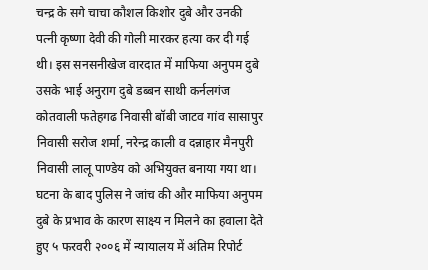चन्द्र के सगे चाचा कौशल किशोर दुबे और उनकी पत्नी कृष्णा देवी की गोली मारकर हत्या कर दी गई थी। इस सनसनीखेज वारदात में माफिया अनुपम दुबे उसके भाई अनुराग दुबे डब्बन साथी कर्नलगंज कोतवाली फतेहगढ निवासी बॉबी जाटव गांव सासापुर निवासी सरोज शर्मा, नरेन्द्र काली व दन्नाहार मैनपुरी निवासी लालू पाण्डेय को अभियुक्त बनाया गया था। घटना के बाद पुलिस ने जांच की और माफिया अनुपम दुबे के प्रभाव के कारण साक्ष्य न मिलने का हवाला देते हुए ५ फरवरी २००६ में न्यायालय में अंतिम रिपोर्ट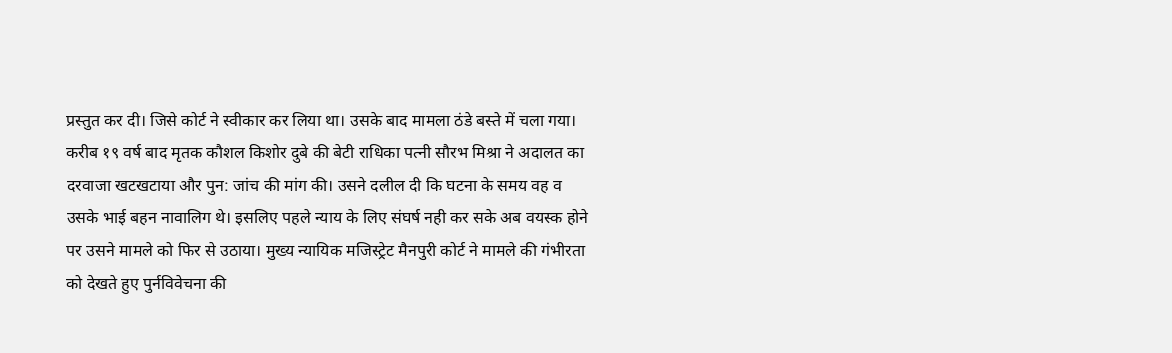प्रस्तुत कर दी। जिसे कोर्ट ने स्वीकार कर लिया था। उसके बाद मामला ठंडे बस्ते में चला गया।
करीब १९ वर्ष बाद मृतक कौशल किशोर दुबे की बेटी राधिका पत्नी सौरभ मिश्रा ने अदालत का दरवाजा खटखटाया और पुन: जांच की मांग की। उसने दलील दी कि घटना के समय वह व उसके भाई बहन नावालिग थे। इसलिए पहले न्याय के लिए संघर्ष नही कर सके अब वयस्क होने पर उसने मामले को फिर से उठाया। मुख्य न्यायिक मजिस्ट्रेट मैनपुरी कोर्ट ने मामले की गंभीरता को देखते हुए पुर्नविवेचना की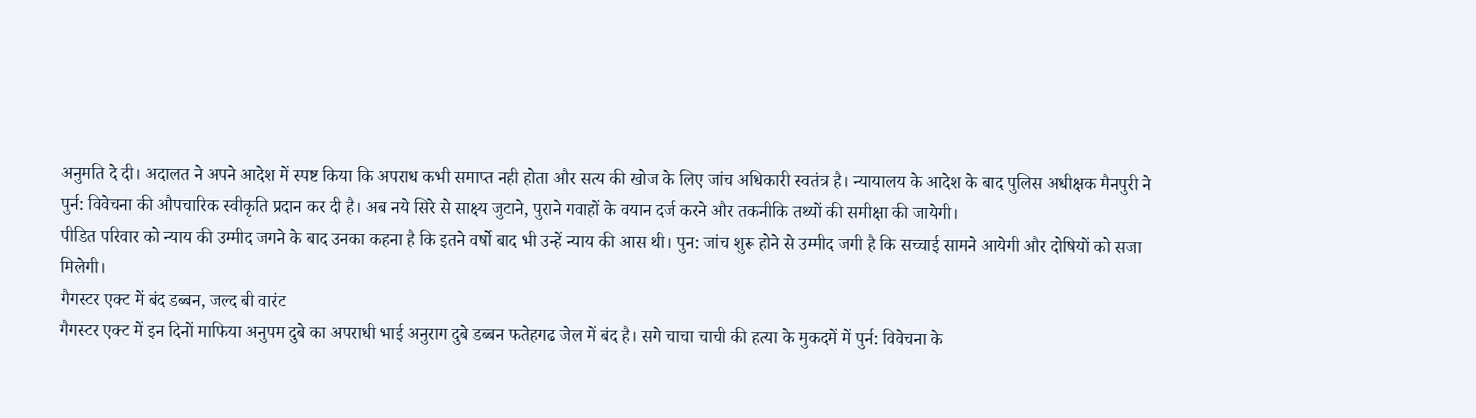अनुमति दे दी। अदालत ने अपने आदेश में स्पष्ट किया कि अपराध कभी समाप्त नही होता और सत्य की खोज के लिए जांच अधिकारी स्वतंत्र है। न्यायालय के आदेश के बाद पुलिस अधीक्षक मैनपुरी ने पुर्न: विवेचना की औपचारिक स्वीकृति प्रदान कर दी है। अब नये सिरे से साक्ष्य जुटाने, पुराने गवाहों के वयान दर्ज करने और तकनीकि तथ्यों की समीक्षा की जायेगी।
पीडित परिवार को न्याय की उम्मीद जगने के बाद उनका कहना है कि इतने वर्षो बाद भी उन्हें न्याय की आस थी। पुन: जांच शुरू होने से उम्मीद जगी है कि सच्चाई सामने आयेगी और दोषियों को सजा मिलेगी।
गैगस्टर एक्ट में बंद डब्बन, जल्द बी वारंट
गैगस्टर एक्ट में इन दिनों माफिया अनुपम दुबे का अपराधी भाई अनुराग दुबे डब्बन फतेहगढ जेल में बंद है। सगे चाचा चाची की हत्या के मुकदमें में पुर्न: विवेचना के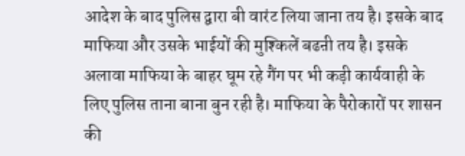आदेश के बाद पुलिस द्वारा बी वारंट लिया जाना तय है। इसके बाद माफिया और उसके भाईयों की मुश्किलें बढऩी तय है। इसके अलावा माफिया के बाहर घूम रहे गैंग पर भी कड़ी कार्यवाही के लिए पुलिस ताना बाना बुन रही है। माफिया के पैरोकारों पर शासन की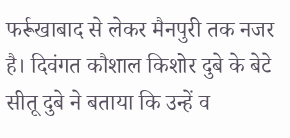फर्रूखाबाद से लेकर मैनपुरी तक नजर है। दिवंगत कौशाल किशोर दुबे के बेटे सीतू दुबे ने बताया कि उन्हें व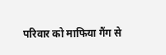परिवार को माफिया गैंग से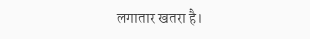लगातार खतरा है।